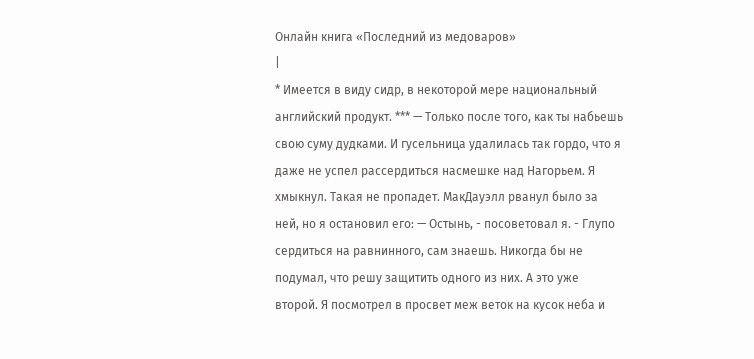Онлайн книга «Последний из медоваров»
|
* Имеется в виду сидр, в некоторой мере национальный английский продукт. *** — Только после того, как ты набьешь свою суму дудками. И гусельница удалилась так гордо, что я даже не успел рассердиться насмешке над Нагорьем. Я хмыкнул. Такая не пропадет. МакДауэлл рванул было за ней, но я остановил его: — Остынь, - посоветовал я. - Глупо сердиться на равнинного, сам знаешь. Никогда бы не подумал, что решу защитить одного из них. А это уже второй. Я посмотрел в просвет меж веток на кусок неба и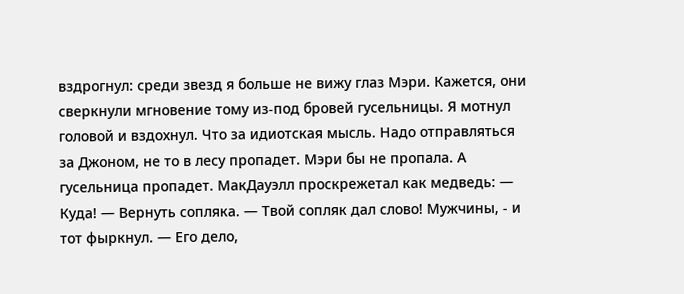вздрогнул: среди звезд я больше не вижу глаз Мэри. Кажется, они сверкнули мгновение тому из-под бровей гусельницы. Я мотнул головой и вздохнул. Что за идиотская мысль. Надо отправляться за Джоном, не то в лесу пропадет. Мэри бы не пропала. А гусельница пропадет. МакДауэлл проскрежетал как медведь: — Куда! — Вернуть сопляка. — Твой сопляк дал слово! Мужчины, - и тот фыркнул. — Его дело,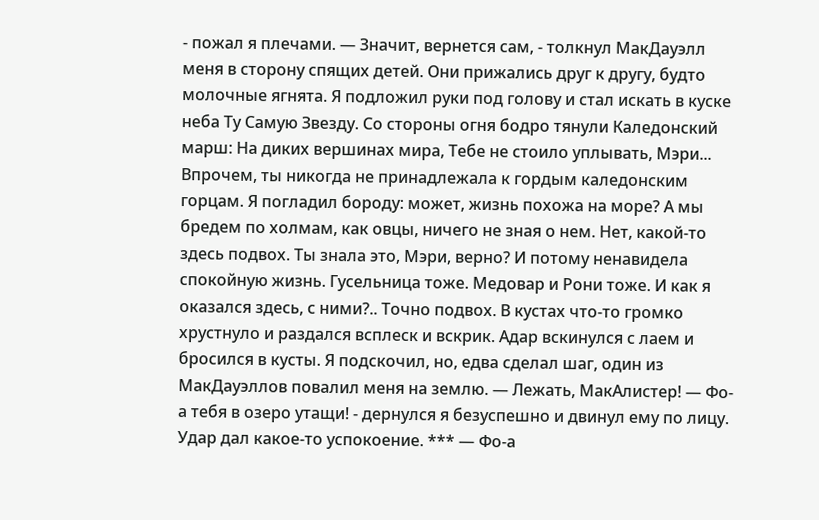- пожал я плечами. — Значит, вернется сам, - толкнул МакДауэлл меня в сторону спящих детей. Они прижались друг к другу, будто молочные ягнята. Я подложил руки под голову и стал искать в куске неба Ту Самую Звезду. Со стороны огня бодро тянули Каледонский марш: На диких вершинах мира, Тебе не стоило уплывать, Мэри... Впрочем, ты никогда не принадлежала к гордым каледонским горцам. Я погладил бороду: может, жизнь похожа на море? А мы бредем по холмам, как овцы, ничего не зная о нем. Нет, какой-то здесь подвох. Ты знала это, Мэри, верно? И потому ненавидела спокойную жизнь. Гусельница тоже. Медовар и Рони тоже. И как я оказался здесь, с ними?.. Точно подвох. В кустах что-то громко хрустнуло и раздался всплеск и вскрик. Адар вскинулся с лаем и бросился в кусты. Я подскочил, но, едва сделал шаг, один из МакДауэллов повалил меня на землю. — Лежать, МакАлистер! — Фо-а тебя в озеро утащи! - дернулся я безуспешно и двинул ему по лицу. Удар дал какое-то успокоение. *** — Фо-а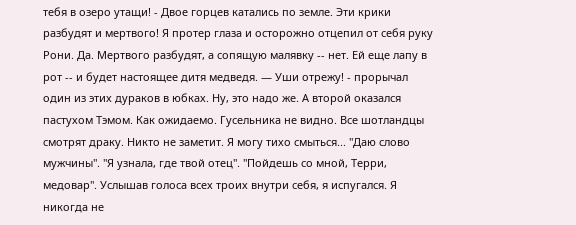тебя в озеро утащи! - Двое горцев катались по земле. Эти крики разбудят и мертвого! Я протер глаза и осторожно отцепил от себя руку Рони. Да. Мертвого разбудят, а сопящую малявку -- нет. Ей еще лапу в рот -- и будет настоящее дитя медведя. — Уши отрежу! - прорычал один из этих дураков в юбках. Ну, это надо же. А второй оказался пастухом Тэмом. Как ожидаемо. Гусельника не видно. Все шотландцы смотрят драку. Никто не заметит. Я могу тихо смыться... "Даю слово мужчины". "Я узнала, где твой отец". "Пойдешь со мной, Терри, медовар". Услышав голоса всех троих внутри себя, я испугался. Я никогда не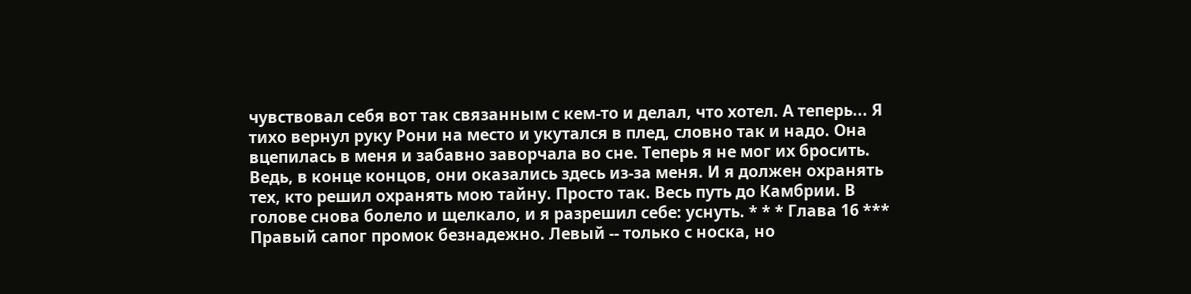чувствовал себя вот так связанным с кем-то и делал, что хотел. А теперь... Я тихо вернул руку Рони на место и укутался в плед, словно так и надо. Она вцепилась в меня и забавно заворчала во сне. Теперь я не мог их бросить. Ведь, в конце концов, они оказались здесь из-за меня. И я должен охранять тех, кто решил охранять мою тайну. Просто так. Весь путь до Камбрии. В голове снова болело и щелкало, и я разрешил себе: уснуть. * * * Глава 16 *** Правый сапог промок безнадежно. Левый -- только с носка, но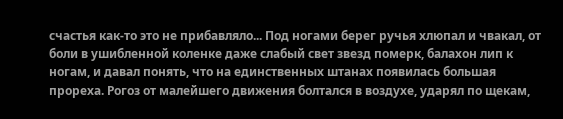счастья как-то это не прибавляло... Под ногами берег ручья хлюпал и чвакал, от боли в ушибленной коленке даже слабый свет звезд померк, балахон лип к ногам, и давал понять, что на единственных штанах появилась большая прореха. Рогоз от малейшего движения болтался в воздухе, ударял по щекам,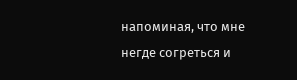напоминая, что мне негде согреться и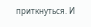приткнуться. И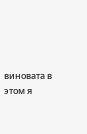виновата в этом я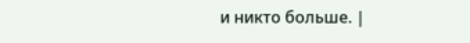и никто больше. |